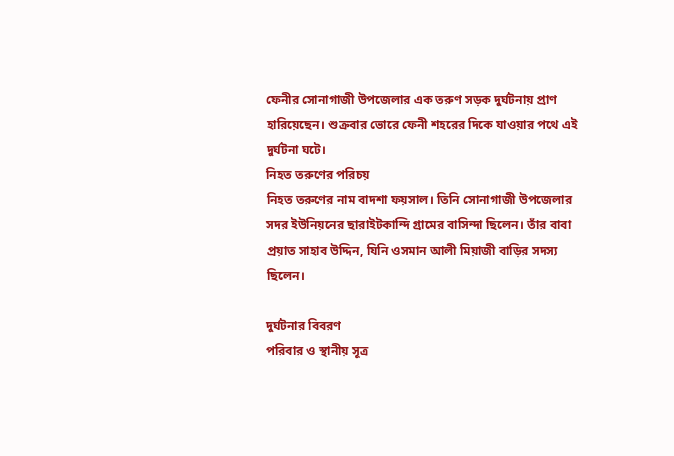ফেনীর সোনাগাজী উপজেলার এক তরুণ সড়ক দুর্ঘটনায় প্রাণ হারিয়েছেন। শুক্রবার ভোরে ফেনী শহরের দিকে যাওয়ার পথে এই দুর্ঘটনা ঘটে।
নিহত তরুণের পরিচয়
নিহত তরুণের নাম বাদশা ফয়সাল। তিনি সোনাগাজী উপজেলার সদর ইউনিয়নের ছারাইটকান্দি গ্রামের বাসিন্দা ছিলেন। তাঁর বাবা প্রয়াত সাহাব উদ্দিন, যিনি ওসমান আলী মিয়াজী বাড়ির সদস্য ছিলেন।

দুর্ঘটনার বিবরণ
পরিবার ও স্থানীয় সূত্র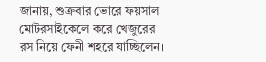জানায়, শুক্রবার ভোরে ফয়সাল মোটরসাইকেলে করে খেজুরের রস নিয়ে ফেনী শহরে যাচ্ছিলেন।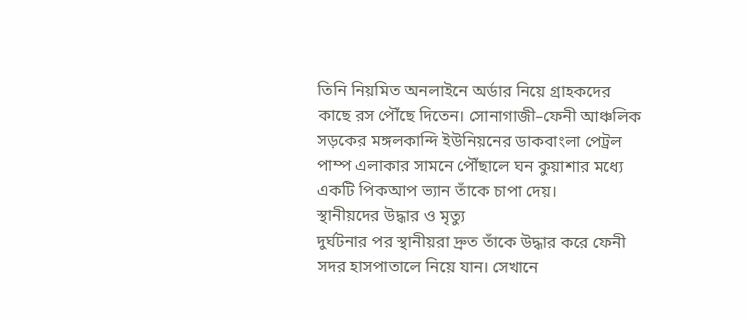তিনি নিয়মিত অনলাইনে অর্ডার নিয়ে গ্রাহকদের কাছে রস পৌঁছে দিতেন। সোনাগাজী–ফেনী আঞ্চলিক সড়কের মঙ্গলকান্দি ইউনিয়নের ডাকবাংলা পেট্রল পাম্প এলাকার সামনে পৌঁছালে ঘন কুয়াশার মধ্যে একটি পিকআপ ভ্যান তাঁকে চাপা দেয়।
স্থানীয়দের উদ্ধার ও মৃত্যু
দুর্ঘটনার পর স্থানীয়রা দ্রুত তাঁকে উদ্ধার করে ফেনী সদর হাসপাতালে নিয়ে যান। সেখানে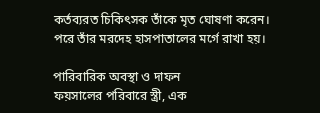কর্তব্যরত চিকিৎসক তাঁকে মৃত ঘোষণা করেন। পরে তাঁর মরদেহ হাসপাতালের মর্গে রাখা হয়।

পারিবারিক অবস্থা ও দাফন
ফয়সালের পরিবারে স্ত্রী, এক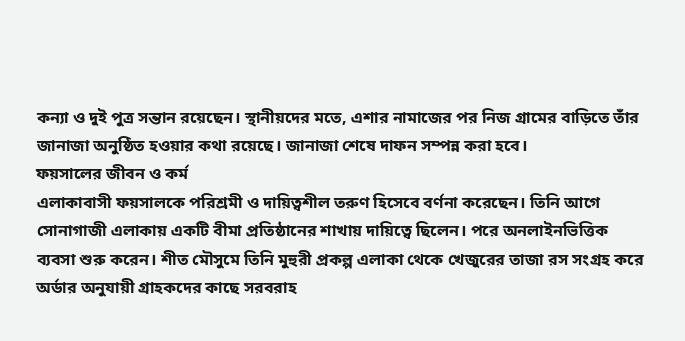কন্যা ও দুই পুত্র সন্তান রয়েছেন। স্থানীয়দের মতে, এশার নামাজের পর নিজ গ্রামের বাড়িতে তাঁর জানাজা অনুষ্ঠিত হওয়ার কথা রয়েছে। জানাজা শেষে দাফন সম্পন্ন করা হবে।
ফয়সালের জীবন ও কর্ম
এলাকাবাসী ফয়সালকে পরিশ্রমী ও দায়িত্বশীল তরুণ হিসেবে বর্ণনা করেছেন। তিনি আগে সোনাগাজী এলাকায় একটি বীমা প্রতিষ্ঠানের শাখায় দায়িত্বে ছিলেন। পরে অনলাইনভিত্তিক ব্যবসা শুরু করেন। শীত মৌসুমে তিনি মুহুরী প্রকল্প এলাকা থেকে খেজুরের তাজা রস সংগ্রহ করে অর্ডার অনুযায়ী গ্রাহকদের কাছে সরবরাহ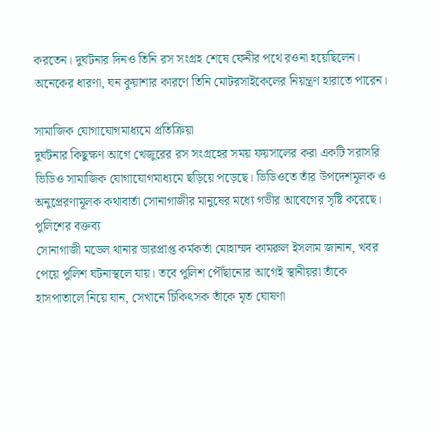করতেন। দুর্ঘটনার দিনও তিনি রস সংগ্রহ শেষে ফেনীর পথে রওনা হয়েছিলেন। অনেকের ধারণা, ঘন কুয়াশার কারণে তিনি মোটরসাইকেলের নিয়ন্ত্রণ হারাতে পারেন।

সামাজিক যোগাযোগমাধ্যমে প্রতিক্রিয়া
দুর্ঘটনার কিছুক্ষণ আগে খেজুরের রস সংগ্রহের সময় ফয়সালের করা একটি সরাসরি ভিডিও সামাজিক যোগাযোগমাধ্যমে ছড়িয়ে পড়েছে। ভিডিওতে তাঁর উপদেশমূলক ও অনুপ্রেরণামূলক কথাবার্তা সোনাগাজীর মানুষের মধ্যে গভীর আবেগের সৃষ্টি করেছে।
পুলিশের বক্তব্য
সোনাগাজী মডেল থানার ভারপ্রাপ্ত কর্মকর্তা মোহাম্মদ কামরুল ইসলাম জানান, খবর পেয়ে পুলিশ ঘটনাস্থলে যায়। তবে পুলিশ পৌঁছানোর আগেই স্থানীয়রা তাঁকে হাসপাতালে নিয়ে যান, সেখানে চিকিৎসক তাঁকে মৃত ঘোষণা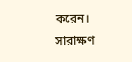করেন।
সারাক্ষণ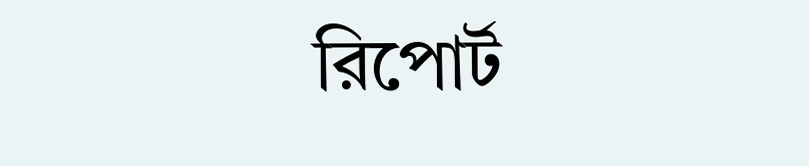রিপোর্ট